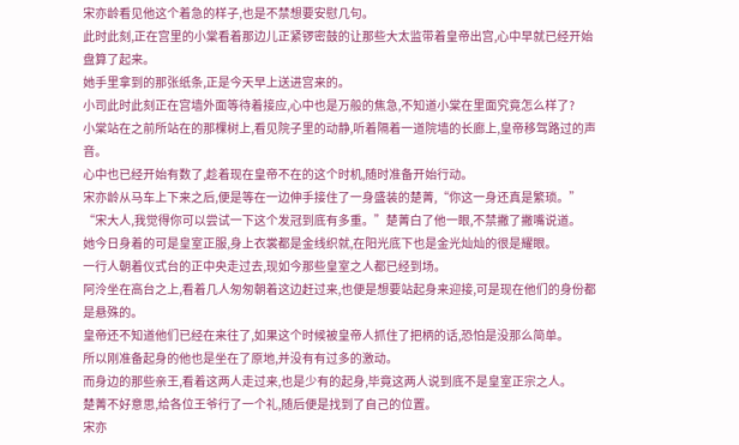宋亦龄看见他这个着急的样子,也是不禁想要安慰几句。
此时此刻,正在宫里的小棠看着那边儿正紧锣密鼓的让那些大太监带着皇帝出宫,心中早就已经开始盘算了起来。
她手里拿到的那张纸条,正是今天早上送进宫来的。
小司此时此刻正在宫墙外面等待着接应,心中也是万般的焦急,不知道小棠在里面究竟怎么样了?
小棠站在之前所站在的那棵树上,看见院子里的动静,听着隔着一道院墙的长廊上,皇帝移驾路过的声音。
心中也已经开始有数了,趁着现在皇帝不在的这个时机,随时准备开始行动。
宋亦龄从马车上下来之后,便是等在一边伸手接住了一身盛装的楚菁,“你这一身还真是繁琐。”
“宋大人,我觉得你可以尝试一下这个发冠到底有多重。”楚菁白了他一眼,不禁撇了撇嘴说道。
她今日身着的可是皇室正服,身上衣裳都是金线织就,在阳光底下也是金光灿灿的很是耀眼。
一行人朝着仪式台的正中央走过去,现如今那些皇室之人都已经到场。
阿泠坐在高台之上,看着几人匆匆朝着这边赶过来,也便是想要站起身来迎接,可是现在他们的身份都是悬殊的。
皇帝还不知道他们已经在来往了,如果这个时候被皇帝人抓住了把柄的话,恐怕是没那么简单。
所以刚准备起身的他也是坐在了原地,并没有有过多的激动。
而身边的那些亲王,看着这两人走过来,也是少有的起身,毕竟这两人说到底不是皇室正宗之人。
楚菁不好意思,给各位王爷行了一个礼,随后便是找到了自己的位置。
宋亦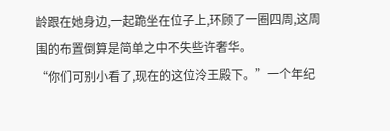龄跟在她身边,一起跪坐在位子上,环顾了一圈四周,这周围的布置倒算是简单之中不失些许奢华。
“你们可别小看了,现在的这位泠王殿下。”一个年纪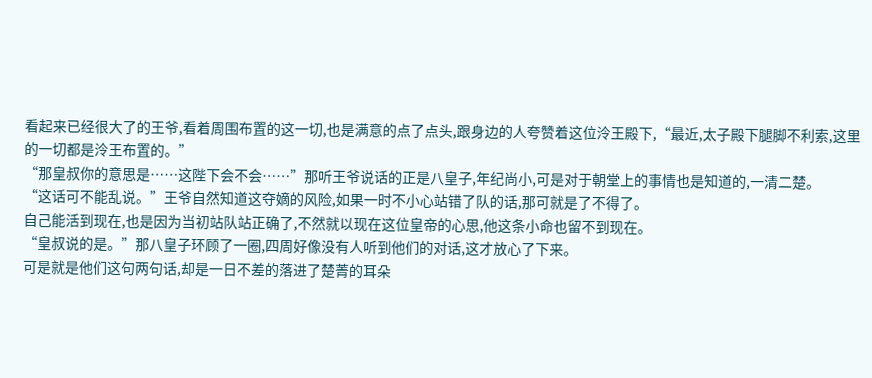看起来已经很大了的王爷,看着周围布置的这一切,也是满意的点了点头,跟身边的人夸赞着这位泠王殿下,“最近,太子殿下腿脚不利索,这里的一切都是泠王布置的。”
“那皇叔你的意思是……这陛下会不会……”那听王爷说话的正是八皇子,年纪尚小,可是对于朝堂上的事情也是知道的,一清二楚。
“这话可不能乱说。”王爷自然知道这夺嫡的风险,如果一时不小心站错了队的话,那可就是了不得了。
自己能活到现在,也是因为当初站队站正确了,不然就以现在这位皇帝的心思,他这条小命也留不到现在。
“皇叔说的是。”那八皇子环顾了一圈,四周好像没有人听到他们的对话,这才放心了下来。
可是就是他们这句两句话,却是一日不差的落进了楚菁的耳朵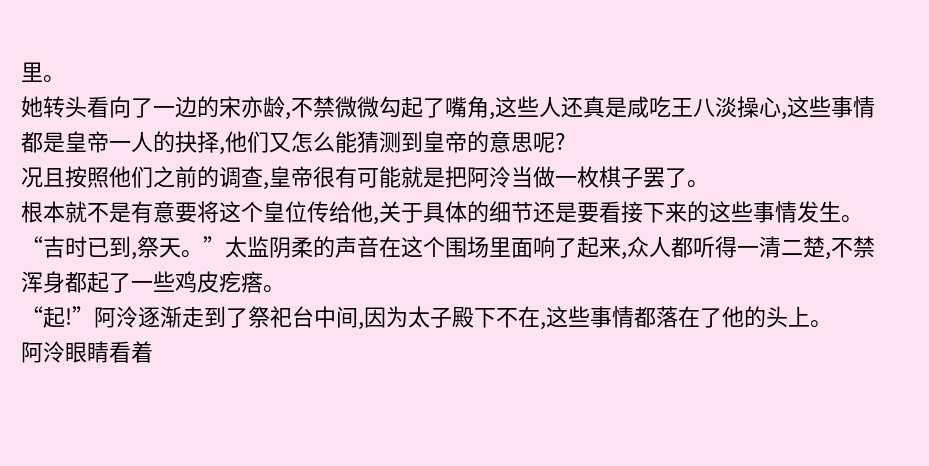里。
她转头看向了一边的宋亦龄,不禁微微勾起了嘴角,这些人还真是咸吃王八淡操心,这些事情都是皇帝一人的抉择,他们又怎么能猜测到皇帝的意思呢?
况且按照他们之前的调查,皇帝很有可能就是把阿泠当做一枚棋子罢了。
根本就不是有意要将这个皇位传给他,关于具体的细节还是要看接下来的这些事情发生。
“吉时已到,祭天。”太监阴柔的声音在这个围场里面响了起来,众人都听得一清二楚,不禁浑身都起了一些鸡皮疙瘩。
“起!”阿泠逐渐走到了祭祀台中间,因为太子殿下不在,这些事情都落在了他的头上。
阿泠眼睛看着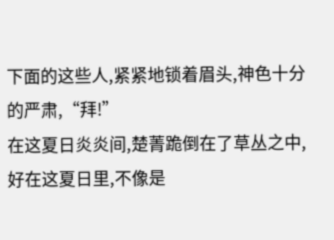下面的这些人,紧紧地锁着眉头,神色十分的严肃,“拜!”
在这夏日炎炎间,楚菁跪倒在了草丛之中,好在这夏日里,不像是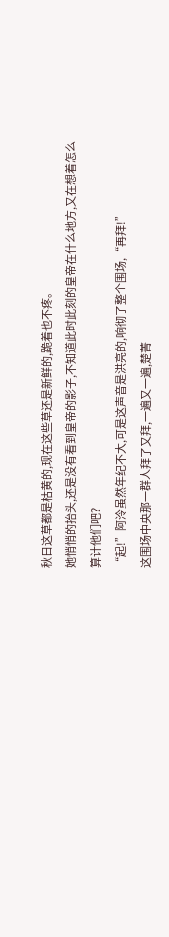秋日这草都是枯黄的,现在这些草还是新鲜的,跪着也不疼。
她悄悄的抬头,还是没有看到皇帝的影子,不知道此时此刻的皇帝在什么地方,又在想着怎么算计他们吧?
“起!”阿泠虽然年纪不大,可是这声音是洪亮的,响彻了整个围场,“再拜!”
这围场中央那一群人拜了又拜,一遍又一遍,楚菁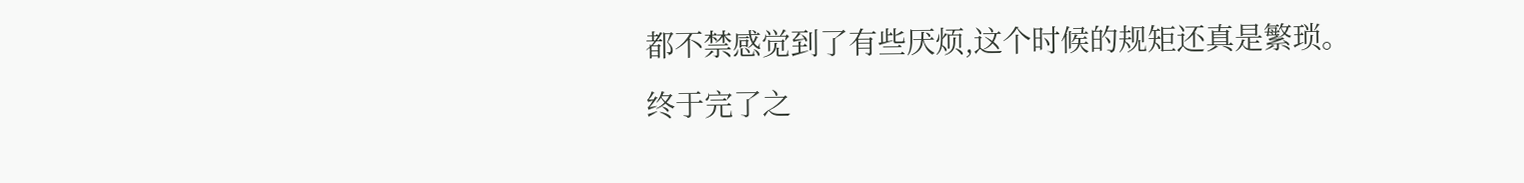都不禁感觉到了有些厌烦,这个时候的规矩还真是繁琐。
终于完了之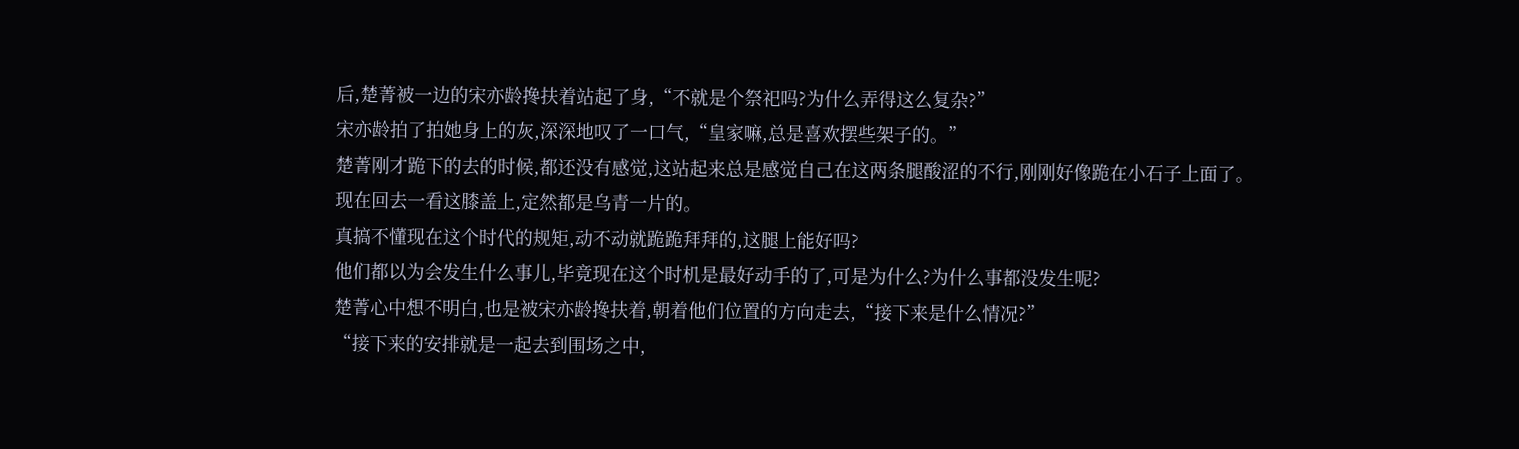后,楚菁被一边的宋亦龄搀扶着站起了身,“不就是个祭祀吗?为什么弄得这么复杂?”
宋亦龄拍了拍她身上的灰,深深地叹了一口气,“皇家嘛,总是喜欢摆些架子的。”
楚菁刚才跪下的去的时候,都还没有感觉,这站起来总是感觉自己在这两条腿酸涩的不行,刚刚好像跪在小石子上面了。
现在回去一看这膝盖上,定然都是乌青一片的。
真搞不懂现在这个时代的规矩,动不动就跪跪拜拜的,这腿上能好吗?
他们都以为会发生什么事儿,毕竟现在这个时机是最好动手的了,可是为什么?为什么事都没发生呢?
楚菁心中想不明白,也是被宋亦龄搀扶着,朝着他们位置的方向走去,“接下来是什么情况?”
“接下来的安排就是一起去到围场之中,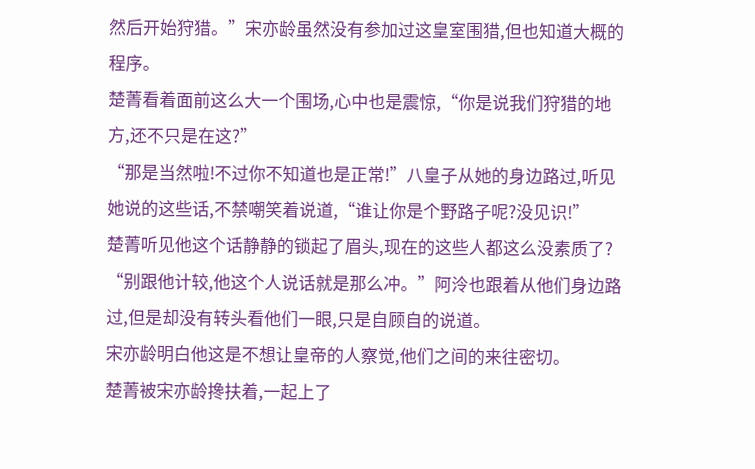然后开始狩猎。”宋亦龄虽然没有参加过这皇室围猎,但也知道大概的程序。
楚菁看着面前这么大一个围场,心中也是震惊,“你是说我们狩猎的地方,还不只是在这?”
“那是当然啦!不过你不知道也是正常!”八皇子从她的身边路过,听见她说的这些话,不禁嘲笑着说道,“谁让你是个野路子呢?没见识!”
楚菁听见他这个话静静的锁起了眉头,现在的这些人都这么没素质了?
“别跟他计较,他这个人说话就是那么冲。”阿泠也跟着从他们身边路过,但是却没有转头看他们一眼,只是自顾自的说道。
宋亦龄明白他这是不想让皇帝的人察觉,他们之间的来往密切。
楚菁被宋亦龄搀扶着,一起上了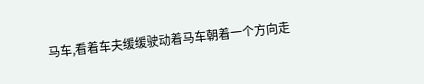马车,看着车夫缓缓驶动着马车朝着一个方向走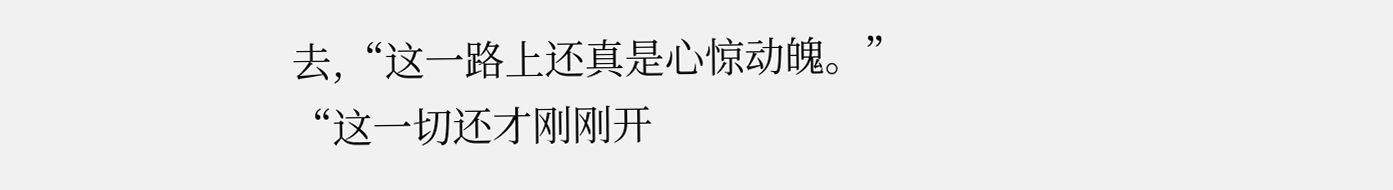去,“这一路上还真是心惊动魄。”
“这一切还才刚刚开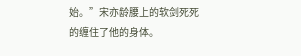始。”宋亦龄腰上的软剑死死的缠住了他的身体。